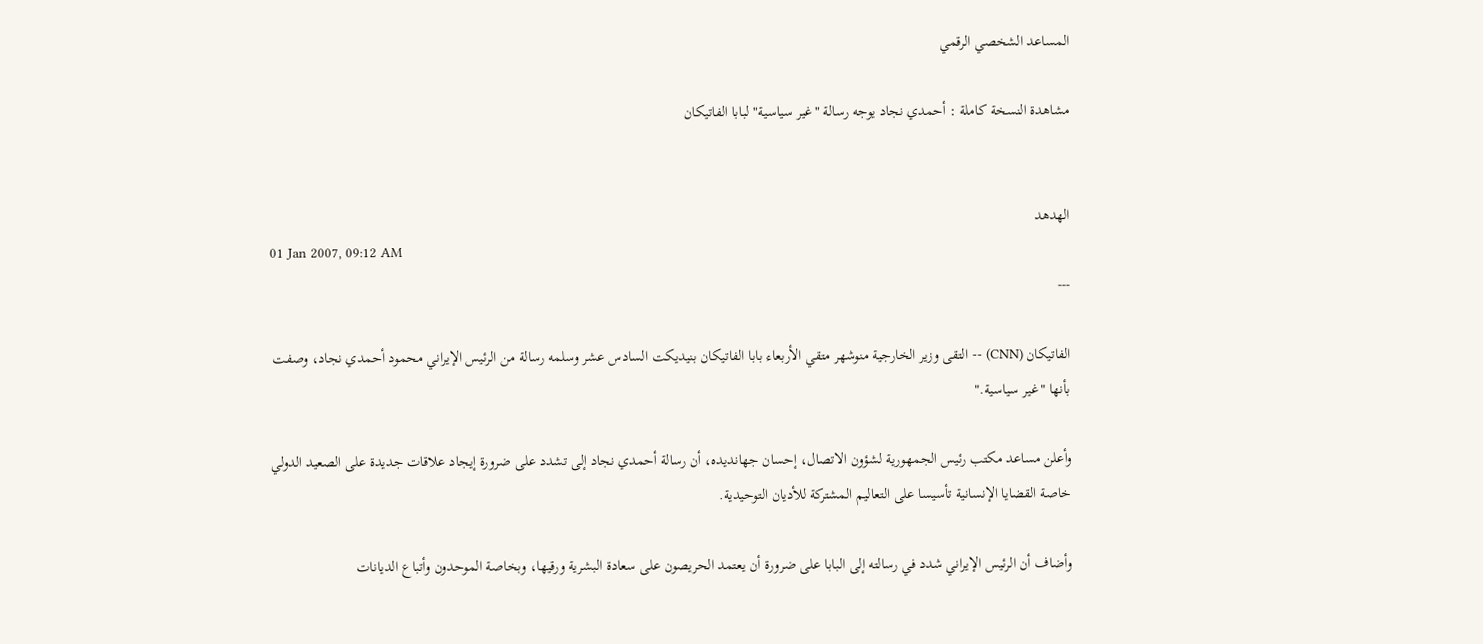المساعد الشخصي الرقمي

مشاهدة النسخة كاملة : أحمدي نجاد يوجه رسالة "غير سياسية" لبابا الفاتيكان


الهدهد
01 Jan 2007, 09:12 AM
---

الفاتيكان (CNN) -- التقى وزير الخارجية منوشهر متقي الأربعاء بابا الفاتيكان بنيديكت السادس عشر وسلمه رسالة من الرئيس الإيراني محمود أحمدي نجاد، وصفت بأنها "غير سياسية."

وأعلن مساعد مكتب رئيس الجمهورية لشؤ‌ون الاتصال، إحسان جهانديده، أن رسالة أحمدي نجاد إلى تشدد على ضرورة إيجاد علاقات جديدة على الصعيد الدولي خاصة القضايا الإنسانية تأسيسا على التعاليم المشتركة للأديان التوحيدية.

وأضاف أن الرئيس الإيراني شدد في رسالته إلى البابا على ضرورة أن يعتمد الحريصون على سعادة البشرية ورقيها، وبخاصة الموحدون وأتباع الديانات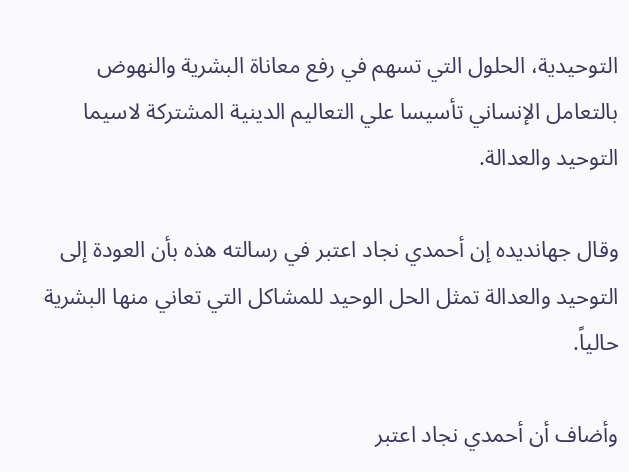التوحيدية، الحلول التي تسهم في رفع معاناة البشرية والنهوض بالتعامل الإنساني تأسيسا علي التعاليم الدينية المشتركة لاسيما التوحيد والعدالة.

وقال جهانديده إن أحمدي نجاد اعتبر في رسالته هذه بأن العودة إلى التوحيد والعدالة تمثل الحل الوحيد للمشاكل التي تعاني منها البشرية حالياً.

وأضاف أن أحمدي نجاد اعتبر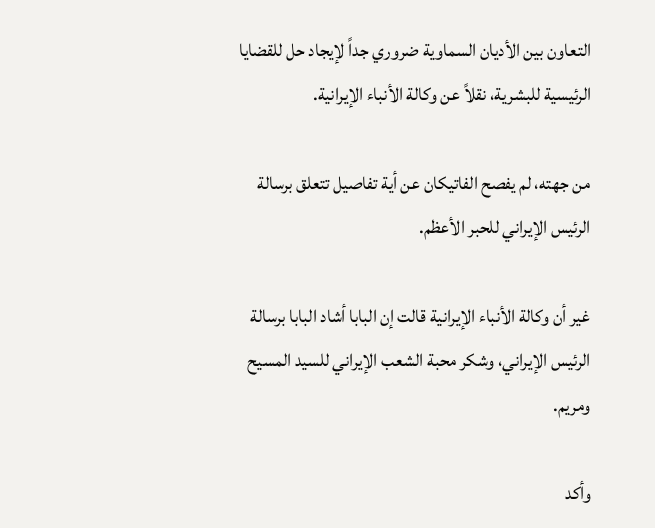التعاون بين الأديان السماوية ضروري جداً لإيجاد حل للقضايا الرئيسية للبشرية، نقلاً عن وكالة الأنباء الإيرانية.

من جهته، لم يفصح الفاتيكان عن أية تفاصيل تتعلق برسالة الرئيس الإيراني للحبر الأعظم.

غير أن وكالة الأنباء الإيرانية قالت إن البابا أشاد البابا برسالة الرئيس الإيراني، وشكر محبة الشعب الإيراني للسيد المسيح ومريم.

وأكد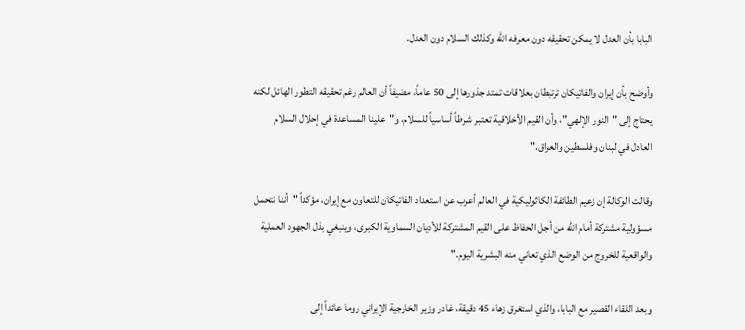البابا بأن العدل لا يمكن تحقيقه دون معرفه الله وكذلك السلام دون العدل.

وأوضح بأن إيران والفاتيكان ترتبطان بعلاقات تمتد جذورها إلى 50 عاماً، مضيفاً أن العالم رغم تحقيقه التطور الهائل لكنه يحتاج إلى "النور الإلهي"، وأن القيم الأخلاقية تعتبر شرطاً أساسياً للسلام، و"علينا المساعدة في إحلال السلام العادل في لبنان وفلسطين والعراق."

وقالت الوكالة إن زعيم الطائفة الكاثوليكية في العالم أعرب عن استعداد الفاتيكان للتعاون مع إيران، مؤكداً "أننا نتحمل مسؤولية مشتركة أمام الله من أجل الحفاظ على القيم المشتركة للأديان السماوية الكبرى، وينبغي بذل الجهود العملية والواقعية للخروج من الوضع الذي تعاني منه البشرية اليوم."

وبعد اللقاء القصير مع البابا، والذي استغرق زهاء 45 دقيقة، غادر وزير الخارجية الإيراني روما عائداً إلى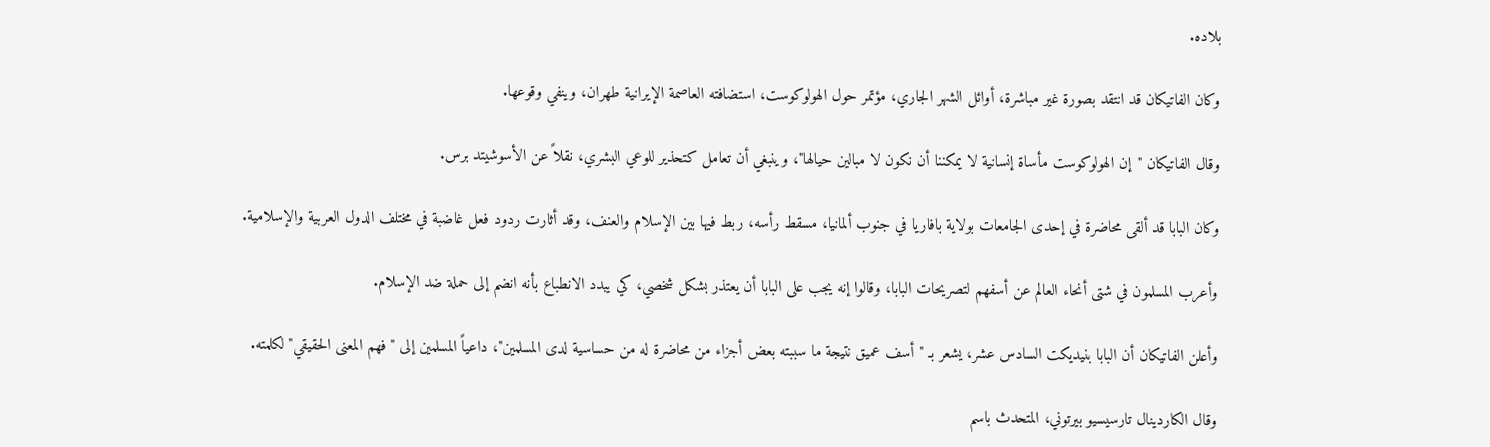بلاده.

وكان الفاتيكان قد انتقد بصورة غير مباشرة، أوائل الشهر الجاري، مؤتمر حول الهولوكوست، استضافته العاصمة الإيرانية طهران، وينفي وقوعها.

وقال الفاتيكان "إن الهولوكوست مأساة إنسانية لا يمكننا أن نكون لا مبالين حيالها"، وينبغي أن تعامل كتحذير للوعي البشري، نقلاً عن الأسوشيتد برس.

وكان البابا قد ألقى محاضرة في إحدى الجامعات بولاية بافاريا في جنوب ألمانيا، مسقط رأسه، ربط فيها بين الإسلام والعنف، وقد أثارت ردود فعل غاضبة في مختلف الدول العربية والإسلامية.

وأعرب المسلمون في شتى أنحاء العالم عن أسفهم لتصريحات البابا، وقالوا إنه يجب على البابا أن يعتذر بشكل شخصي، كي يبدد الانطباع بأنه انضم إلى حملة ضد الإسلام.

وأعلن الفاتيكان أن البابا بنيديكت السادس عشر، يشعر بـ "أسف عميق نتيجة ما سببته بعض أجزاء من محاضرة له من حساسية لدى المسلمين"، داعياً المسلمين إلى "فهم المعنى الحقيقي" لكلمته.

وقال الكاردينال تارسيسيو بيرتوني، المتحدث باسم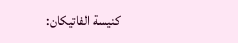كنيسة الفاتيكان: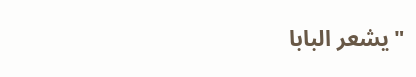"يشعر البابا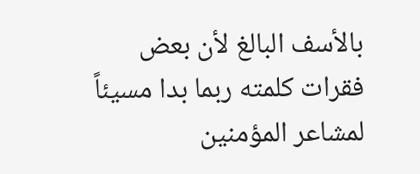بالأسف البالغ لأن بعض فقرات كلمته ربما بدا مسيئاً لمشاعر المؤمنين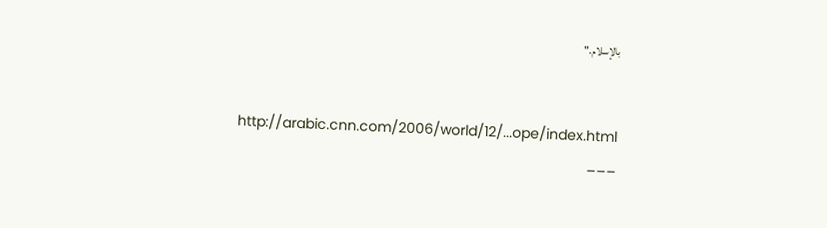بالإسلام."


http://arabic.cnn.com/2006/world/12/...ope/index.html
___